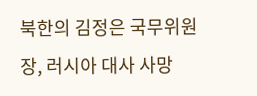북한의 김정은 국무위원장, 러시아 대사 사망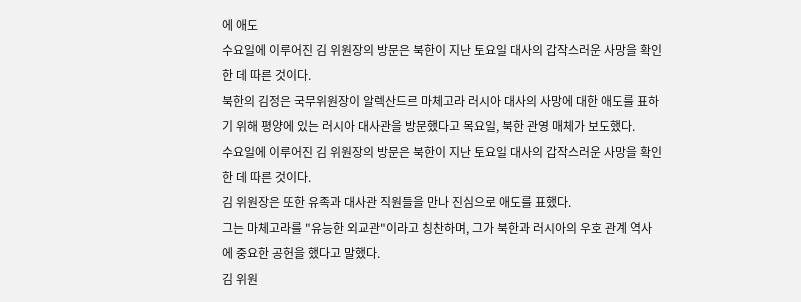에 애도
수요일에 이루어진 김 위원장의 방문은 북한이 지난 토요일 대사의 갑작스러운 사망을 확인한 데 따른 것이다.
북한의 김정은 국무위원장이 알렉산드르 마체고라 러시아 대사의 사망에 대한 애도를 표하기 위해 평양에 있는 러시아 대사관을 방문했다고 목요일, 북한 관영 매체가 보도했다.
수요일에 이루어진 김 위원장의 방문은 북한이 지난 토요일 대사의 갑작스러운 사망을 확인한 데 따른 것이다.
김 위원장은 또한 유족과 대사관 직원들을 만나 진심으로 애도를 표했다.
그는 마체고라를 "유능한 외교관"이라고 칭찬하며, 그가 북한과 러시아의 우호 관계 역사에 중요한 공헌을 했다고 말했다.
김 위원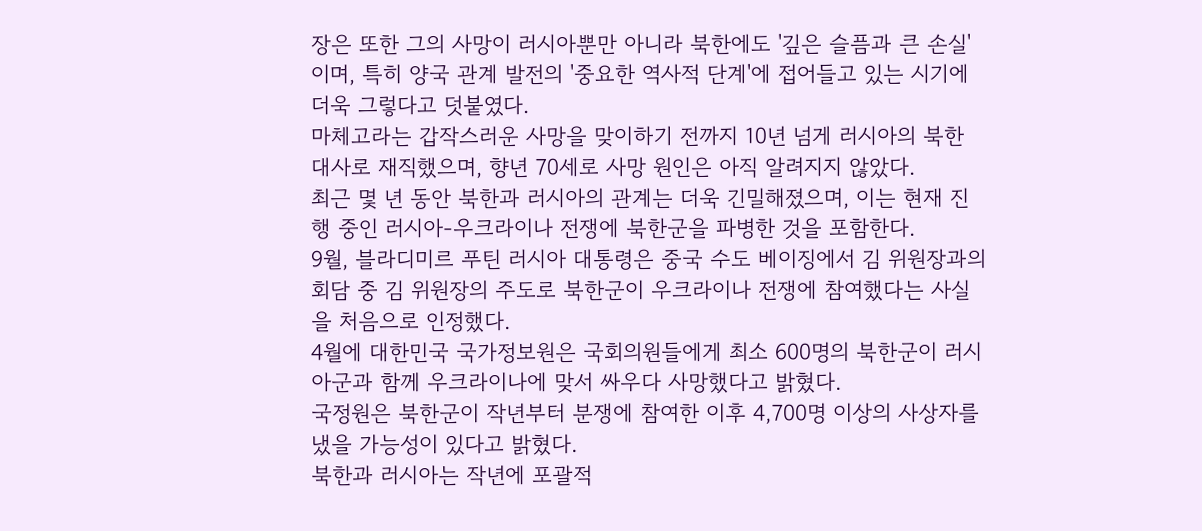장은 또한 그의 사망이 러시아뿐만 아니라 북한에도 '깊은 슬픔과 큰 손실'이며, 특히 양국 관계 발전의 '중요한 역사적 단계'에 접어들고 있는 시기에 더욱 그렇다고 덧붙였다.
마체고라는 갑작스러운 사망을 맞이하기 전까지 10년 넘게 러시아의 북한 대사로 재직했으며, 향년 70세로 사망 원인은 아직 알려지지 않았다.
최근 몇 년 동안 북한과 러시아의 관계는 더욱 긴밀해졌으며, 이는 현재 진행 중인 러시아-우크라이나 전쟁에 북한군을 파병한 것을 포함한다.
9월, 블라디미르 푸틴 러시아 대통령은 중국 수도 베이징에서 김 위원장과의 회담 중 김 위원장의 주도로 북한군이 우크라이나 전쟁에 참여했다는 사실을 처음으로 인정했다.
4월에 대한민국 국가정보원은 국회의원들에게 최소 600명의 북한군이 러시아군과 함께 우크라이나에 맞서 싸우다 사망했다고 밝혔다.
국정원은 북한군이 작년부터 분쟁에 참여한 이후 4,700명 이상의 사상자를 냈을 가능성이 있다고 밝혔다.
북한과 러시아는 작년에 포괄적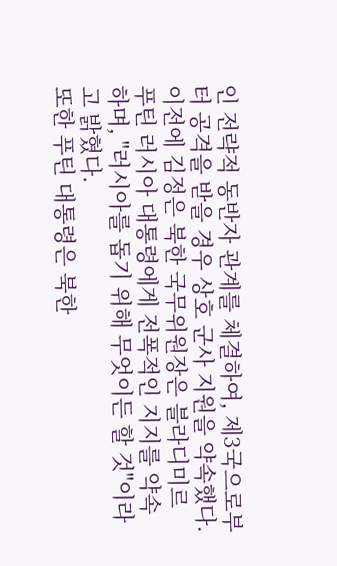인 전략적 동반자 관계를 체결하여, 제3국으로부터 공격을 받을 경우 상호 군사 지원을 약속했다.
이전에 김정은 북한 국무위원장은 블라디미르 푸틴 러시아 대통령에게 전폭적인 지지를 약속하며, "러시아를 돕기 위해 무엇이든 할 것"이라고 밝혔다.
또한 푸틴 대통령은 북한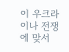이 우크라이나 전쟁에 맞서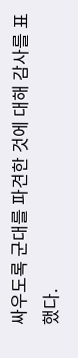싸우도록 군대를 파견한 것에 대해 감사를 표했다.